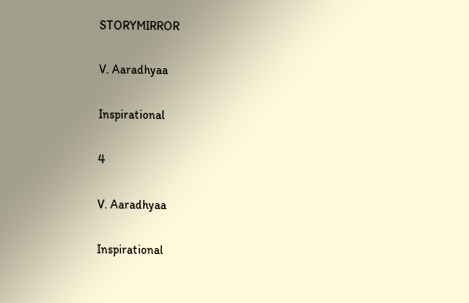STORYMIRROR

V. Aaradhyaa

Inspirational

4

V. Aaradhyaa

Inspirational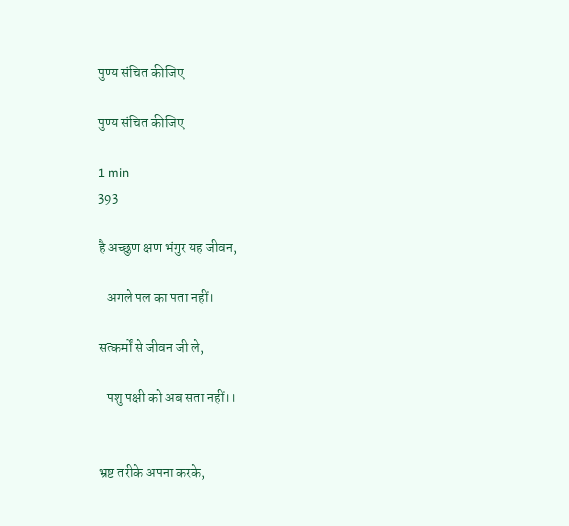पुण्य संचित कीजिए

पुण्य संचित कीजिए

1 min
393

है अच्छुण क्षण भंगुर यह जीवन,

   अगले पल का पता नहीं।

सत्कर्मों से जीवन जी ले,

   पशु पक्षी को अब सता नहीं।।


भ्रष्ट तरीके अपना करके,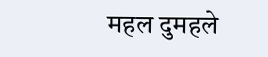महल दुमहले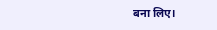बना लिए।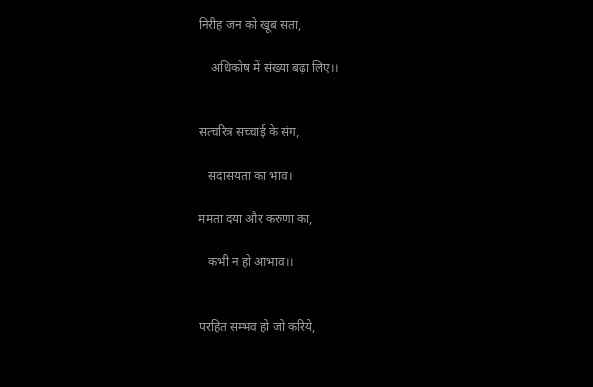निरीह जन को खूब सता,

    अधिकोष में संख्या बढ़ा लिए।।


सत्चरित्र सच्चाई के संग,

   सदासयता का भाव।

ममता दया और करुणा का,

   कभी न हो आभाव।।


परहित सम्भव हो जो करिये,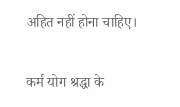अहित नहीं होना चाहिए।

कर्म योग श्रद्धा के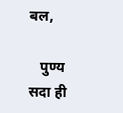बल,

   पुण्य सदा ही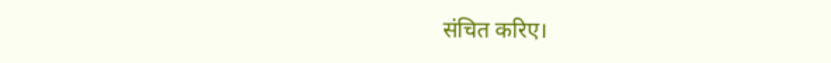संचित करिए।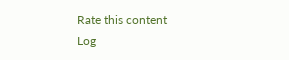Rate this content
Log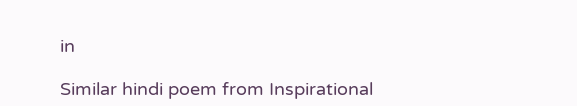in

Similar hindi poem from Inspirational